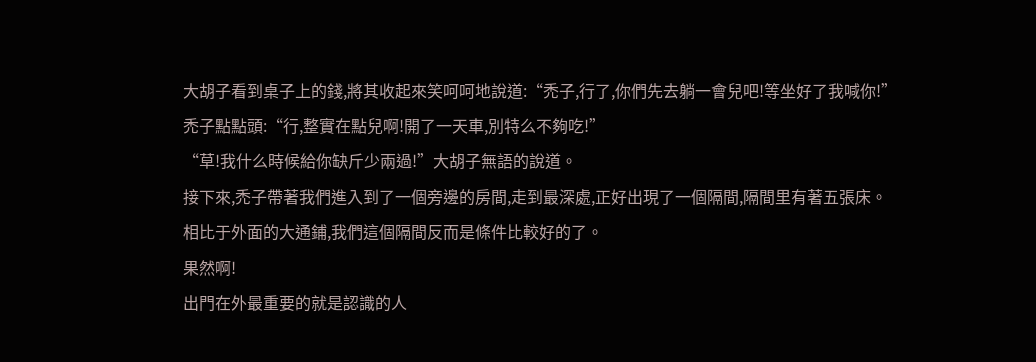大胡子看到桌子上的錢,將其收起來笑呵呵地說道:“禿子,行了,你們先去躺一會兒吧!等坐好了我喊你!”
禿子點點頭:“行,整實在點兒啊!開了一天車,別特么不夠吃!”
“草!我什么時候給你缺斤少兩過!”大胡子無語的說道。
接下來,禿子帶著我們進入到了一個旁邊的房間,走到最深處,正好出現了一個隔間,隔間里有著五張床。
相比于外面的大通鋪,我們這個隔間反而是條件比較好的了。
果然啊!
出門在外最重要的就是認識的人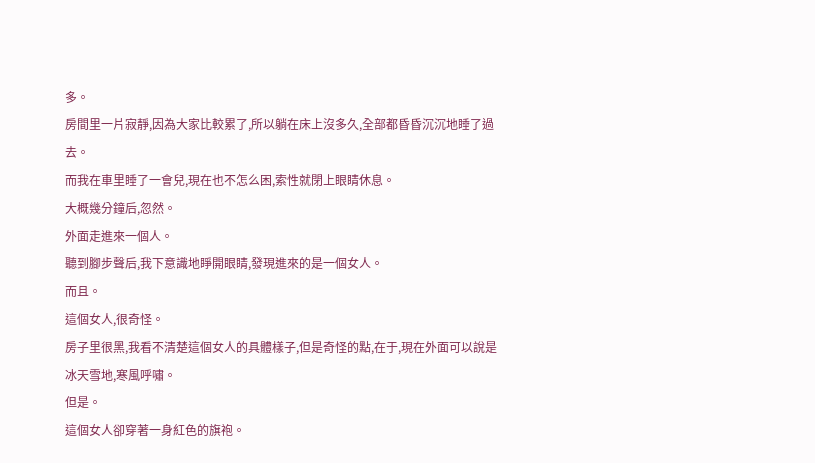多。
房間里一片寂靜,因為大家比較累了,所以躺在床上沒多久,全部都昏昏沉沉地睡了過去。
而我在車里睡了一會兒,現在也不怎么困,索性就閉上眼睛休息。
大概幾分鐘后,忽然。
外面走進來一個人。
聽到腳步聲后,我下意識地睜開眼睛,發現進來的是一個女人。
而且。
這個女人,很奇怪。
房子里很黑,我看不清楚這個女人的具體樣子,但是奇怪的點,在于,現在外面可以說是冰天雪地,寒風呼嘯。
但是。
這個女人卻穿著一身紅色的旗袍。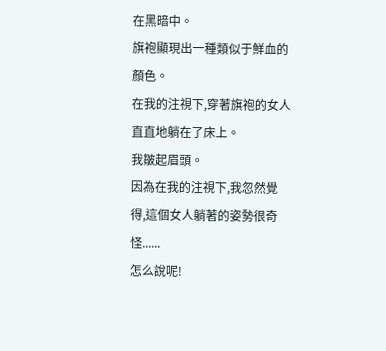在黑暗中。
旗袍顯現出一種類似于鮮血的顏色。
在我的注視下,穿著旗袍的女人直直地躺在了床上。
我皺起眉頭。
因為在我的注視下,我忽然覺得,這個女人躺著的姿勢很奇怪......
怎么說呢!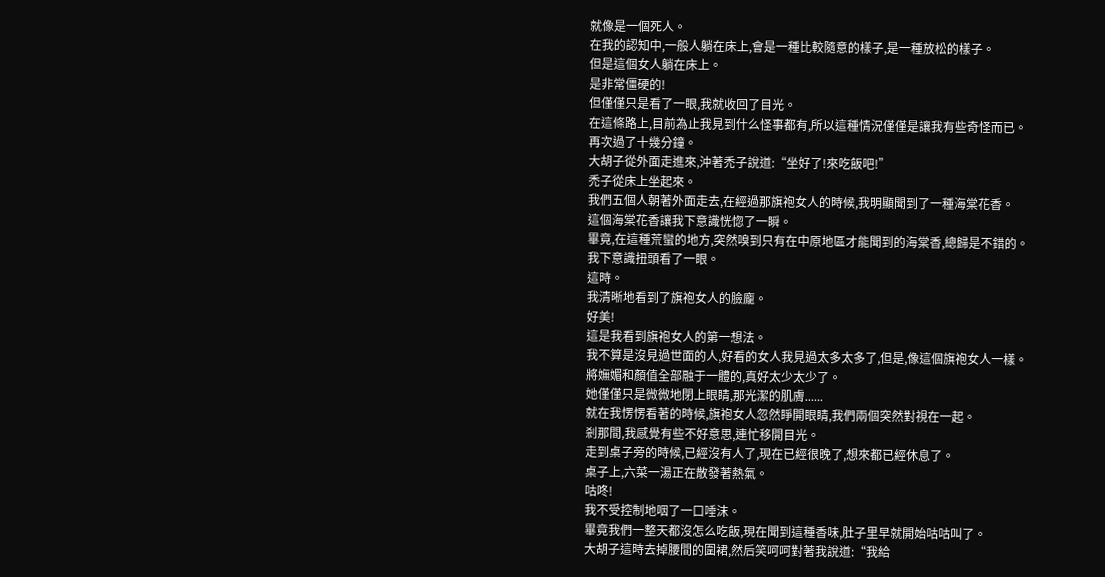就像是一個死人。
在我的認知中,一般人躺在床上,會是一種比較隨意的樣子,是一種放松的樣子。
但是這個女人躺在床上。
是非常僵硬的!
但僅僅只是看了一眼,我就收回了目光。
在這條路上,目前為止我見到什么怪事都有,所以這種情況僅僅是讓我有些奇怪而已。
再次過了十幾分鐘。
大胡子從外面走進來,沖著禿子說道:“坐好了!來吃飯吧!”
禿子從床上坐起來。
我們五個人朝著外面走去,在經過那旗袍女人的時候,我明顯聞到了一種海棠花香。
這個海棠花香讓我下意識恍惚了一瞬。
畢竟,在這種荒蠻的地方,突然嗅到只有在中原地區才能聞到的海棠香,總歸是不錯的。
我下意識扭頭看了一眼。
這時。
我清晰地看到了旗袍女人的臉龐。
好美!
這是我看到旗袍女人的第一想法。
我不算是沒見過世面的人,好看的女人我見過太多太多了,但是,像這個旗袍女人一樣。
將嫵媚和顏值全部融于一體的,真好太少太少了。
她僅僅只是微微地閉上眼睛,那光潔的肌膚......
就在我愣愣看著的時候,旗袍女人忽然睜開眼睛,我們兩個突然對視在一起。
剎那間,我感覺有些不好意思,連忙移開目光。
走到桌子旁的時候,已經沒有人了,現在已經很晚了,想來都已經休息了。
桌子上,六菜一湯正在散發著熱氣。
咕咚!
我不受控制地咽了一口唾沫。
畢竟我們一整天都沒怎么吃飯,現在聞到這種香味,肚子里早就開始咕咕叫了。
大胡子這時去掉腰間的圍裙,然后笑呵呵對著我說道:“我給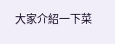大家介紹一下菜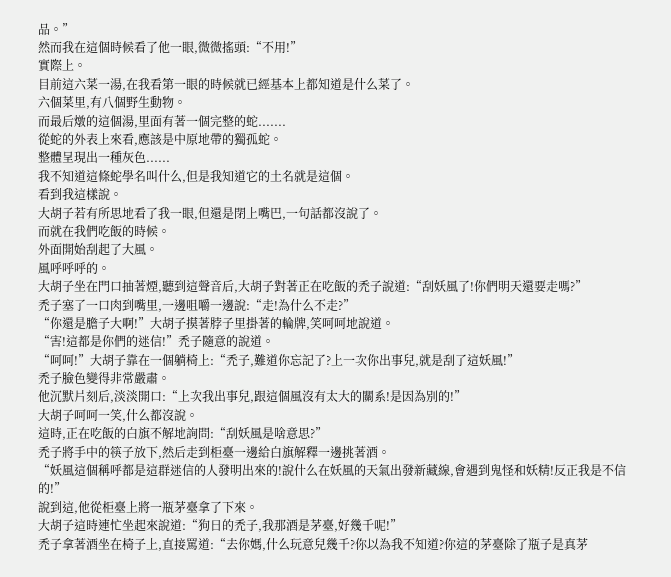品。”
然而我在這個時候看了他一眼,微微搖頭:“不用!”
實際上。
目前這六菜一湯,在我看第一眼的時候就已經基本上都知道是什么菜了。
六個菜里,有八個野生動物。
而最后燉的這個湯,里面有著一個完整的蛇.......
從蛇的外表上來看,應該是中原地帶的獨孤蛇。
整體呈現出一種灰色......
我不知道這條蛇學名叫什么,但是我知道它的土名就是這個。
看到我這樣說。
大胡子若有所思地看了我一眼,但還是閉上嘴巴,一句話都沒說了。
而就在我們吃飯的時候。
外面開始刮起了大風。
風呼呼呼的。
大胡子坐在門口抽著煙,聽到這聲音后,大胡子對著正在吃飯的禿子說道:“刮妖風了!你們明天還要走嗎?”
禿子塞了一口肉到嘴里,一邊咀嚼一邊說:“走!為什么不走?”
“你還是膽子大啊!”大胡子摸著脖子里掛著的輪牌,笑呵呵地說道。
“害!這都是你們的迷信!”禿子隨意的說道。
“呵呵!”大胡子靠在一個躺椅上:“禿子,難道你忘記了?上一次你出事兒,就是刮了這妖風!”
禿子臉色變得非常嚴肅。
他沉默片刻后,淡淡開口:“上次我出事兒,跟這個風沒有太大的關系!是因為別的!”
大胡子呵呵一笑,什么都沒說。
這時,正在吃飯的白旗不解地詢問:“刮妖風是啥意思?”
禿子將手中的筷子放下,然后走到柜臺一邊給白旗解釋一邊挑著酒。
“妖風這個稱呼都是這群迷信的人發明出來的!說什么在妖風的天氣出發新藏線,會遇到鬼怪和妖精!反正我是不信的!”
說到這,他從柜臺上將一瓶茅臺拿了下來。
大胡子這時連忙坐起來說道:“狗日的禿子,我那酒是茅臺,好幾千呢!”
禿子拿著酒坐在椅子上,直接罵道:“去你媽,什么玩意兒幾千?你以為我不知道?你這的茅臺除了瓶子是真茅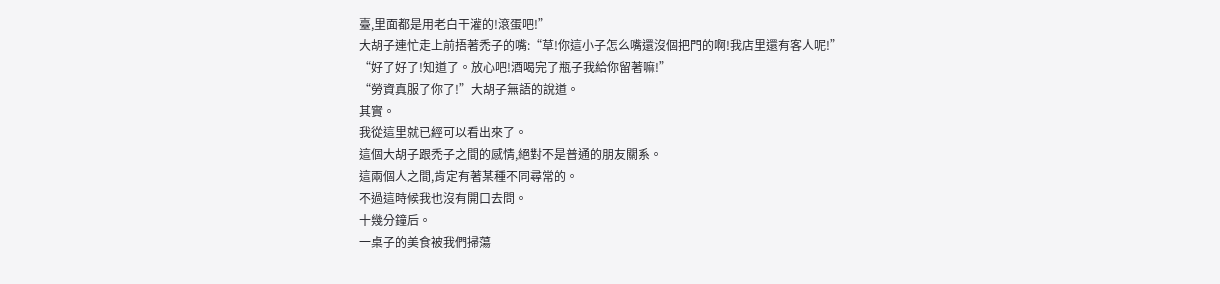臺,里面都是用老白干灌的!滾蛋吧!”
大胡子連忙走上前捂著禿子的嘴:“草!你這小子怎么嘴還沒個把門的啊!我店里還有客人呢!”
“好了好了!知道了。放心吧!酒喝完了瓶子我給你留著嘛!”
“勞資真服了你了!”大胡子無語的說道。
其實。
我從這里就已經可以看出來了。
這個大胡子跟禿子之間的感情,絕對不是普通的朋友關系。
這兩個人之間,肯定有著某種不同尋常的。
不過這時候我也沒有開口去問。
十幾分鐘后。
一桌子的美食被我們掃蕩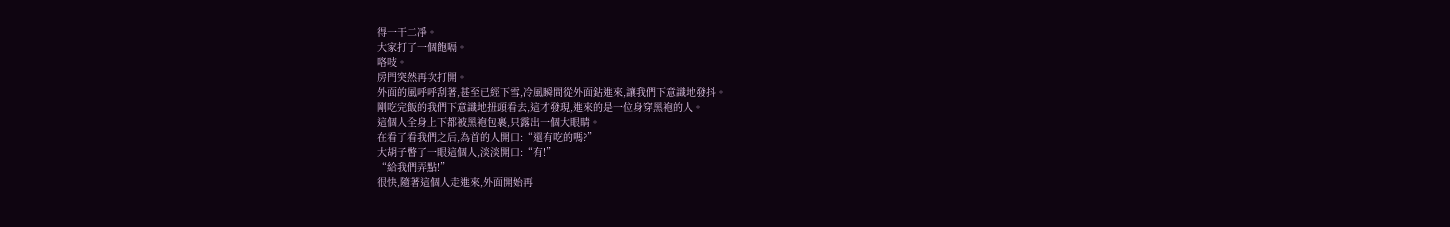得一干二凈。
大家打了一個飽嗝。
咯吱。
房門突然再次打開。
外面的風呼呼刮著,甚至已經下雪,冷風瞬間從外面鉆進來,讓我們下意識地發抖。
剛吃完飯的我們下意識地扭頭看去,這才發現,進來的是一位身穿黑袍的人。
這個人全身上下都被黑袍包裹,只露出一個大眼睛。
在看了看我們之后,為首的人開口:“還有吃的嗎?”
大胡子瞥了一眼這個人,淡淡開口:“有!”
“給我們弄點!”
很快,隨著這個人走進來,外面開始再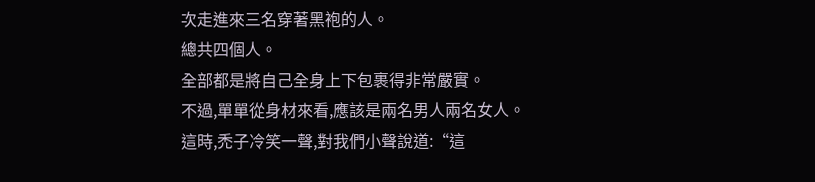次走進來三名穿著黑袍的人。
總共四個人。
全部都是將自己全身上下包裹得非常嚴實。
不過,單單從身材來看,應該是兩名男人兩名女人。
這時,禿子冷笑一聲,對我們小聲說道:“這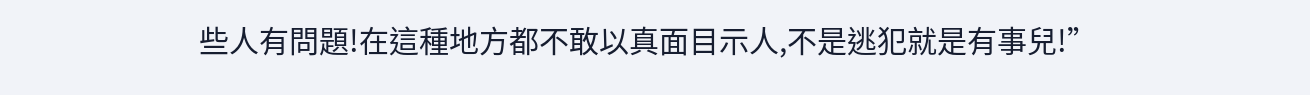些人有問題!在這種地方都不敢以真面目示人,不是逃犯就是有事兒!”